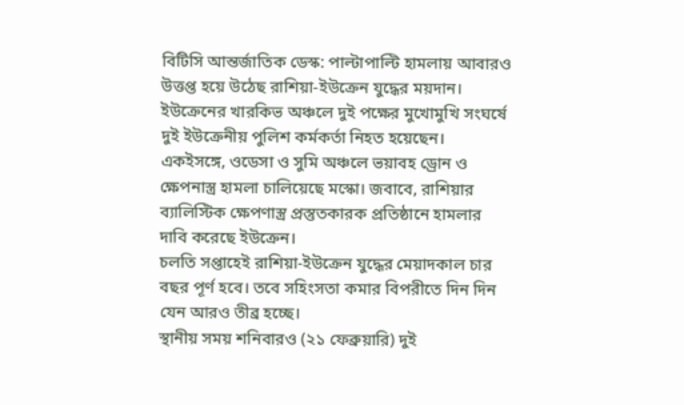বিটিসি আন্তর্জাতিক ডেস্ক: পাল্টাপাল্টি হামলায় আবারও উত্তপ্ত হয়ে উঠেছ রাশিয়া-ইউক্রেন যুদ্ধের ময়দান। ইউক্রেনের খারকিভ অঞ্চলে দুই পক্ষের মুখোমুখি সংঘর্ষে দুই ইউক্রেনীয় পুলিশ কর্মকর্তা নিহত হয়েছেন।
একইসঙ্গে, ওডেসা ও সুমি অঞ্চলে ভয়াবহ ড্রোন ও ক্ষেপনাস্ত্র হামলা চালিয়েছে মস্কো। জবাবে, রাশিয়ার ব্যালিস্টিক ক্ষেপণাস্ত্র প্রস্তুতকারক প্রতিষ্ঠানে হামলার দাবি করেছে ইউক্রেন।
চলতি সপ্তাহেই রাশিয়া-ইউক্রেন যুদ্ধের মেয়াদকাল চার বছর পূর্ণ হবে। তবে সহিংসতা কমার বিপরীতে দিন দিন যেন আরও তীব্র হচ্ছে।
স্থানীয় সময় শনিবারও (২১ ফেব্রুয়ারি) দুই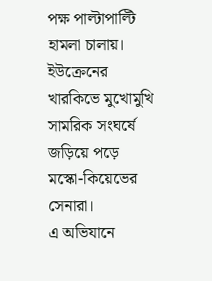পক্ষ পাল্টাপাল্টি হামলা চালায়। ইউক্রেনের খারকিভে মুখোমুখি সামরিক সংঘর্ষে জড়িয়ে পড়ে মস্কো-কিয়েভের সেনারা।
এ অভিযানে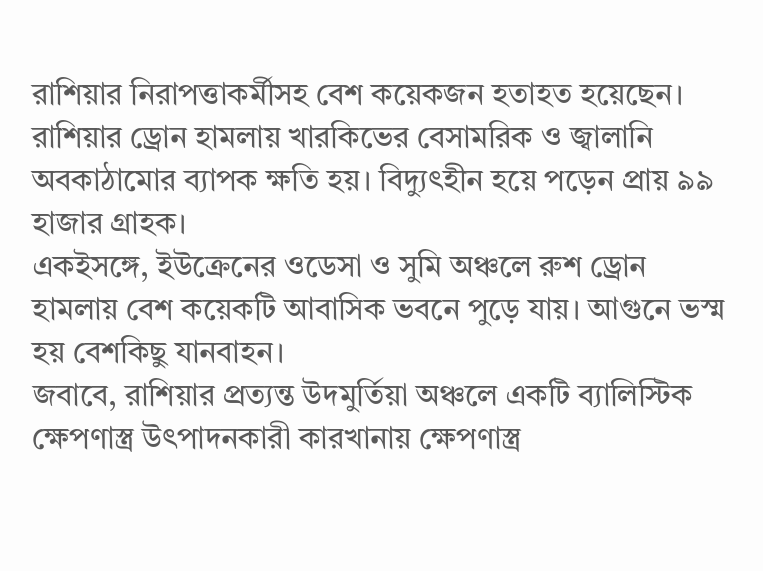রাশিয়ার নিরাপত্তাকর্মীসহ বেশ কয়েকজন হতাহত হয়েছেন।
রাশিয়ার ড্রোন হামলায় খারকিভের বেসামরিক ও জ্বালানি অবকাঠামোর ব্যাপক ক্ষতি হয়। বিদ্যুৎহীন হয়ে পড়েন প্রায় ৯৯ হাজার গ্রাহক।
একইসঙ্গে, ইউক্রেনের ওডেসা ও সুমি অঞ্চলে রুশ ড্রোন হামলায় বেশ কয়েকটি আবাসিক ভবনে পুড়ে যায়। আগুনে ভস্ম হয় বেশকিছু যানবাহন।
জবাবে, রাশিয়ার প্রত্যন্ত উদমুর্তিয়া অঞ্চলে একটি ব্যালিস্টিক ক্ষেপণাস্ত্র উৎপাদনকারী কারখানায় ক্ষেপণাস্ত্র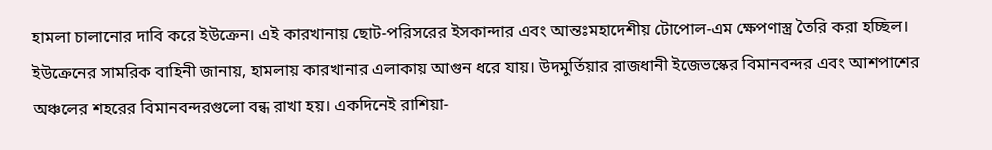হামলা চালানোর দাবি করে ইউক্রেন। এই কারখানায় ছোট-পরিসরের ইসকান্দার এবং আন্তঃমহাদেশীয় টোপোল-এম ক্ষেপণাস্ত্র তৈরি করা হচ্ছিল।
ইউক্রেনের সামরিক বাহিনী জানায়, হামলায় কারখানার এলাকায় আগুন ধরে যায়। উদমুর্তিয়ার রাজধানী ইজেভস্কের বিমানবন্দর এবং আশপাশের অঞ্চলের শহরের বিমানবন্দরগুলো বন্ধ রাখা হয়। একদিনেই রাশিয়া-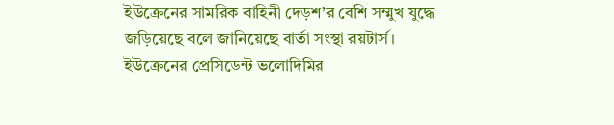ইউক্রেনের সামরিক বাহিনী দেড়শ’র বেশি সম্মুখ যুদ্ধে জড়িয়েছে বলে জানিয়েছে বার্তা সংস্থা রয়টার্স।
ইউক্রেনের প্রেসিডেন্ট ভলোদিমির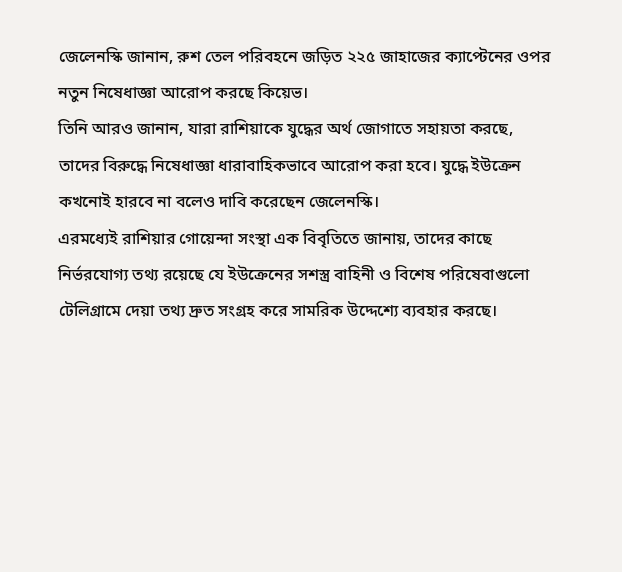জেলেনস্কি জানান, রুশ তেল পরিবহনে জড়িত ২২৫ জাহাজের ক্যাপ্টেনের ওপর নতুন নিষেধাজ্ঞা আরোপ করছে কিয়েভ।
তিনি আরও জানান, যারা রাশিয়াকে যুদ্ধের অর্থ জোগাতে সহায়তা করছে, তাদের বিরুদ্ধে নিষেধাজ্ঞা ধারাবাহিকভাবে আরোপ করা হবে। যুদ্ধে ইউক্রেন কখনোই হারবে না বলেও দাবি করেছেন জেলেনস্কি।
এরমধ্যেই রাশিয়ার গোয়েন্দা সংস্থা এক বিবৃতিতে জানায়, তাদের কাছে নির্ভরযোগ্য তথ্য রয়েছে যে ইউক্রেনের সশস্ত্র বাহিনী ও বিশেষ পরিষেবাগুলো টেলিগ্রামে দেয়া তথ্য দ্রুত সংগ্রহ করে সামরিক উদ্দেশ্যে ব্যবহার করছে।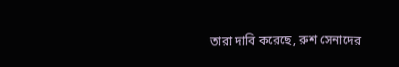তারা দাবি করেছে, রুশ সেনাদের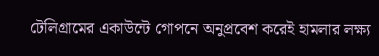টেলিগ্রামের একাউন্টে গোপনে অনুপ্রবেশ করেই হামলার লক্ষ্য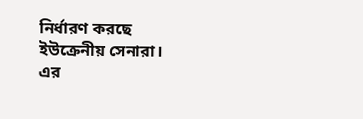নির্ধারণ করছে ইউক্রেনীয় সেনারা। এর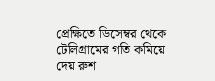প্রেক্ষিতে ডিসেম্বর থেকে টেলিগ্রামের গতি কমিয়ে দেয় রুশ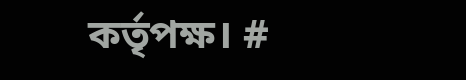কর্তৃপক্ষ। #